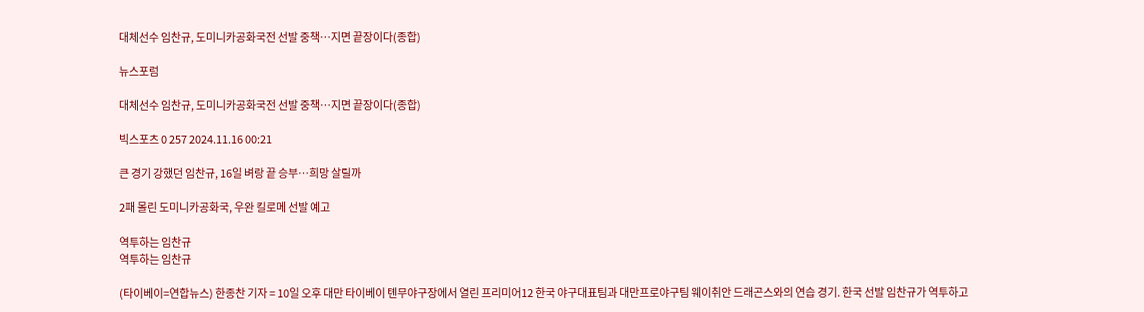대체선수 임찬규, 도미니카공화국전 선발 중책…지면 끝장이다(종합)

뉴스포럼

대체선수 임찬규, 도미니카공화국전 선발 중책…지면 끝장이다(종합)

빅스포츠 0 257 2024.11.16 00:21

큰 경기 강했던 임찬규, 16일 벼랑 끝 승부…희망 살릴까

2패 몰린 도미니카공화국, 우완 킬로메 선발 예고

역투하는 임찬규
역투하는 임찬규

(타이베이=연합뉴스) 한종찬 기자 = 10일 오후 대만 타이베이 톈무야구장에서 열린 프리미어12 한국 야구대표팀과 대만프로야구팀 웨이취안 드래곤스와의 연습 경기. 한국 선발 임찬규가 역투하고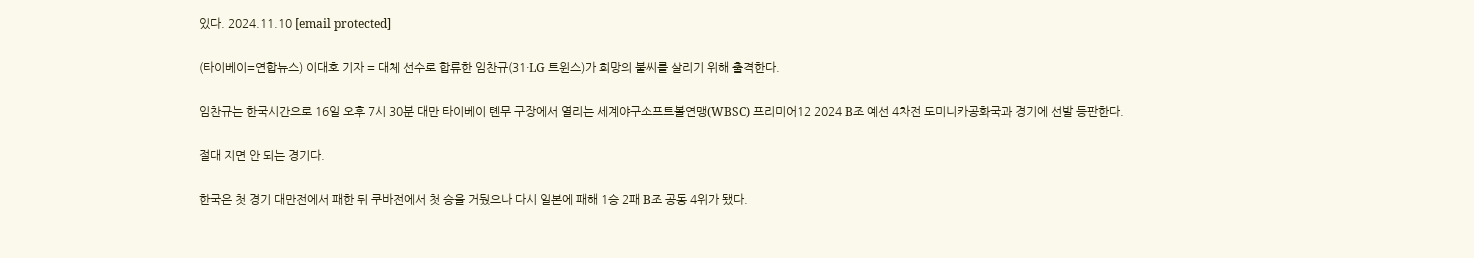있다. 2024.11.10 [email protected]

(타이베이=연합뉴스) 이대호 기자 = 대체 선수로 합류한 임찬규(31·LG 트윈스)가 희망의 불씨를 살리기 위해 출격한다.

임찬규는 한국시간으로 16일 오후 7시 30분 대만 타이베이 톈무 구장에서 열리는 세계야구소프트볼연맹(WBSC) 프리미어12 2024 B조 예선 4차전 도미니카공화국과 경기에 선발 등판한다.

절대 지면 안 되는 경기다.

한국은 첫 경기 대만전에서 패한 뒤 쿠바전에서 첫 승을 거뒀으나 다시 일본에 패해 1승 2패 B조 공동 4위가 됐다.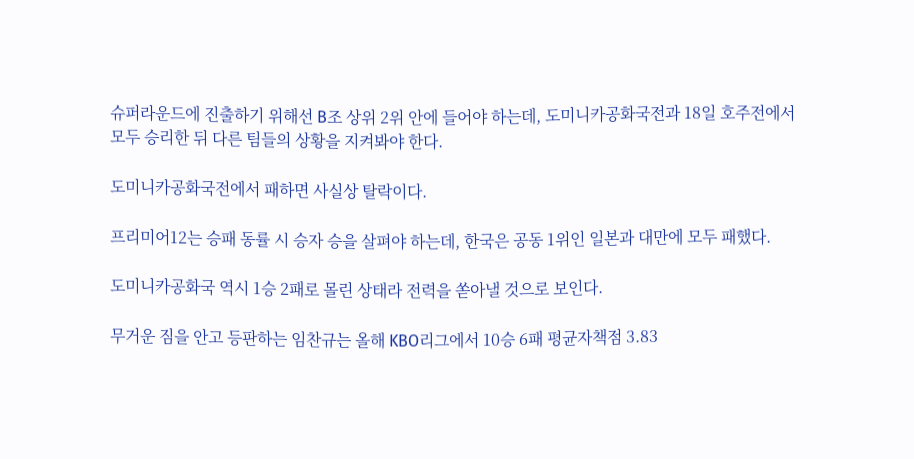슈퍼라운드에 진출하기 위해선 B조 상위 2위 안에 들어야 하는데, 도미니카공화국전과 18일 호주전에서 모두 승리한 뒤 다른 팀들의 상황을 지켜봐야 한다.

도미니카공화국전에서 패하면 사실상 탈락이다.

프리미어12는 승패 동률 시 승자 승을 살펴야 하는데, 한국은 공동 1위인 일본과 대만에 모두 패했다.

도미니카공화국 역시 1승 2패로 몰린 상태라 전력을 쏟아낼 것으로 보인다.

무거운 짐을 안고 등판하는 임찬규는 올해 KBO리그에서 10승 6패 평균자책점 3.83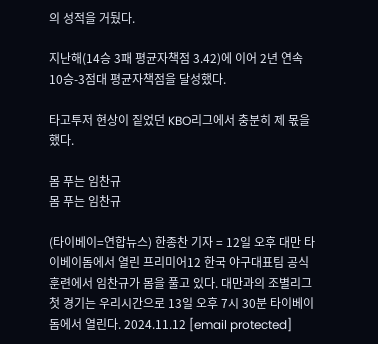의 성적을 거뒀다.

지난해(14승 3패 평균자책점 3.42)에 이어 2년 연속 10승-3점대 평균자책점을 달성했다.

타고투저 현상이 짙었던 KBO리그에서 충분히 제 몫을 했다.

몸 푸는 임찬규
몸 푸는 임찬규

(타이베이=연합뉴스) 한종찬 기자 = 12일 오후 대만 타이베이돔에서 열린 프리미어12 한국 야구대표팀 공식 훈련에서 임찬규가 몸을 풀고 있다. 대만과의 조별리그 첫 경기는 우리시간으로 13일 오후 7시 30분 타이베이돔에서 열린다. 2024.11.12 [email protected]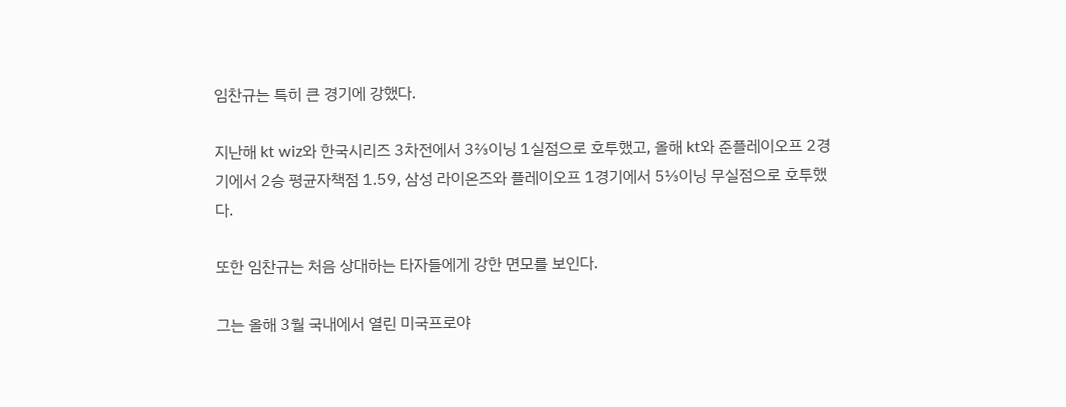임찬규는 특히 큰 경기에 강했다.

지난해 kt wiz와 한국시리즈 3차전에서 3⅔이닝 1실점으로 호투했고, 올해 kt와 준플레이오프 2경기에서 2승 평균자책점 1.59, 삼성 라이온즈와 플레이오프 1경기에서 5⅓이닝 무실점으로 호투했다.

또한 임찬규는 처음 상대하는 타자들에게 강한 면모를 보인다.

그는 올해 3월 국내에서 열린 미국프로야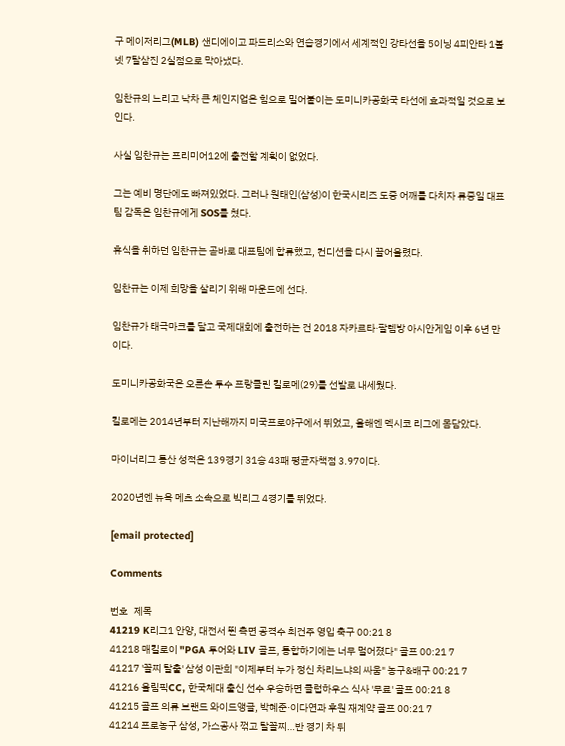구 메이저리그(MLB) 샌디에이고 파드리스와 연습경기에서 세계적인 강타선을 5이닝 4피안타 1볼넷 7탈삼진 2실점으로 막아냈다.

임찬규의 느리고 낙차 큰 체인지업은 힘으로 밀어붙이는 도미니카공화국 타선에 효과적일 것으로 보인다.

사실 임찬규는 프리미어12에 출전할 계획이 없었다.

그는 예비 명단에도 빠져있었다. 그러나 원태인(삼성)이 한국시리즈 도중 어깨를 다치자 류중일 대표팀 감독은 임찬규에게 SOS를 쳤다.

휴식을 취하던 임찬규는 곧바로 대표팀에 합류했고, 컨디션을 다시 끌어올렸다.

임찬규는 이제 희망을 살리기 위해 마운드에 선다.

임찬규가 태극마크를 달고 국제대회에 출전하는 건 2018 자카르타·팔렘방 아시안게임 이후 6년 만이다.

도미니카공화국은 오른손 투수 프랑클린 킬로메(29)를 선발로 내세웠다.

킬로메는 2014년부터 지난해까지 미국프로야구에서 뛰었고, 올해엔 멕시코 리그에 몸담았다.

마이너리그 통산 성적은 139경기 31승 43패 평균자책점 3.97이다.

2020년엔 뉴욕 메츠 소속으로 빅리그 4경기를 뛰었다.

[email protected]

Comments

번호   제목
41219 K리그1 안양, 대전서 뛴 측면 공격수 최건주 영입 축구 00:21 8
41218 매킬로이 "PGA 투어와 LIV 골프, 통합하기에는 너무 멀어졌다" 골프 00:21 7
41217 '꼴찌 탈출' 삼성 이관희 "이제부터 누가 정신 차리느냐의 싸움" 농구&배구 00:21 7
41216 올림픽CC, 한국체대 출신 선수 우승하면 클럽하우스 식사 '무료' 골프 00:21 8
41215 골프 의류 브랜드 와이드앵글, 박혜준·이다연과 후원 재계약 골프 00:21 7
41214 프로농구 삼성, 가스공사 꺾고 탈꼴찌…반 경기 차 뒤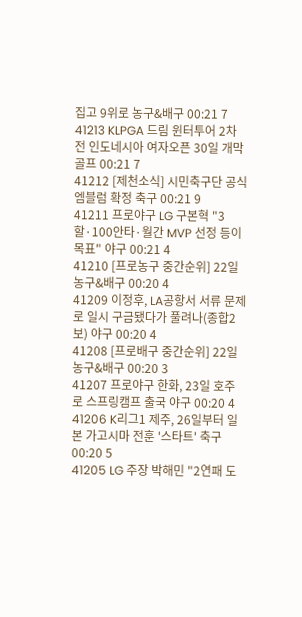집고 9위로 농구&배구 00:21 7
41213 KLPGA 드림 윈터투어 2차전 인도네시아 여자오픈 30일 개막 골프 00:21 7
41212 [제천소식] 시민축구단 공식 엠블럼 확정 축구 00:21 9
41211 프로야구 LG 구본혁 "3할·100안타·월간 MVP 선정 등이 목표" 야구 00:21 4
41210 [프로농구 중간순위] 22일 농구&배구 00:20 4
41209 이정후, LA공항서 서류 문제로 일시 구금됐다가 풀려나(종합2보) 야구 00:20 4
41208 [프로배구 중간순위] 22일 농구&배구 00:20 3
41207 프로야구 한화, 23일 호주로 스프링캠프 출국 야구 00:20 4
41206 K리그1 제주, 26일부터 일본 가고시마 전훈 '스타트' 축구 00:20 5
41205 LG 주장 박해민 "2연패 도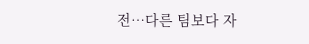전…다른 팀보다 자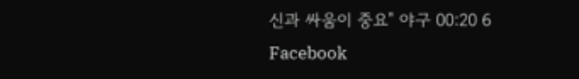신과 싸움이 중요" 야구 00:20 6
Facebook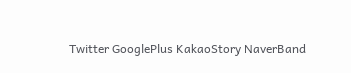Twitter GooglePlus KakaoStory NaverBand